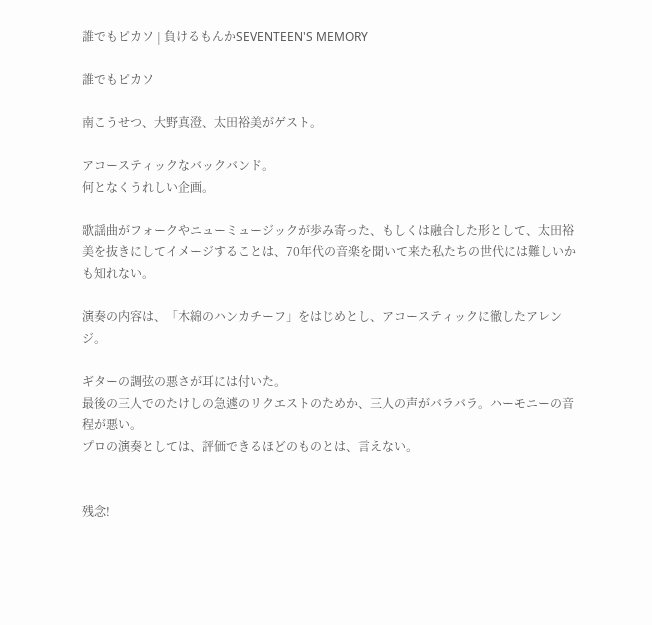誰でもピカソ | 負けるもんかSEVENTEEN'S MEMORY

誰でもピカソ

南こうせつ、大野真澄、太田裕美がゲスト。

アコースティックなバックバンド。
何となくうれしい企画。

歌謡曲がフォークやニューミュージックが歩み寄った、もしくは融合した形として、太田裕美を抜きにしてイメージすることは、70年代の音楽を聞いて来た私たちの世代には難しいかも知れない。

演奏の内容は、「木綿のハンカチーフ」をはじめとし、アコースティックに徹したアレンジ。

ギターの調弦の悪さが耳には付いた。
最後の三人でのたけしの急遽のリクエストのためか、三人の声がバラバラ。ハーモニーの音程が悪い。
プロの演奏としては、評価できるほどのものとは、言えない。


残念!